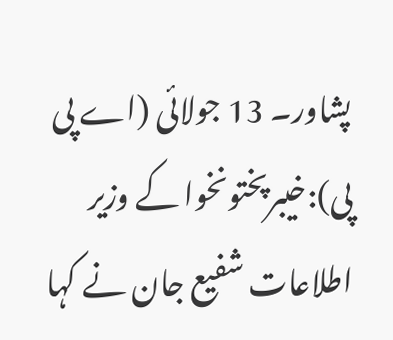پشاور۔ 13 جولائی (اے پی پی):خیبرپختونخوا کے وزیر اطلاعات شفیع جان نے کہا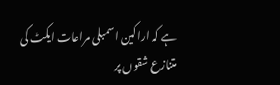ہے کہ اراکین اسمبلی مراعات ایکٹ کی متنازع شقوں پر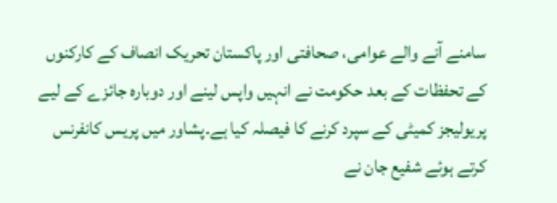سامنے آنے والے عوامی، صحافتی اور پاکستان تحریک انصاف کے کارکنوں کے تحفظات کے بعد حکومت نے انہیں واپس لینے اور دوبارہ جائزے کے لیے پریولیجز کمیٹی کے سپرد کرنے کا فیصلہ کیا ہے۔پشاور میں پریس کانفرنس کرتے ہوئے شفیع جان نے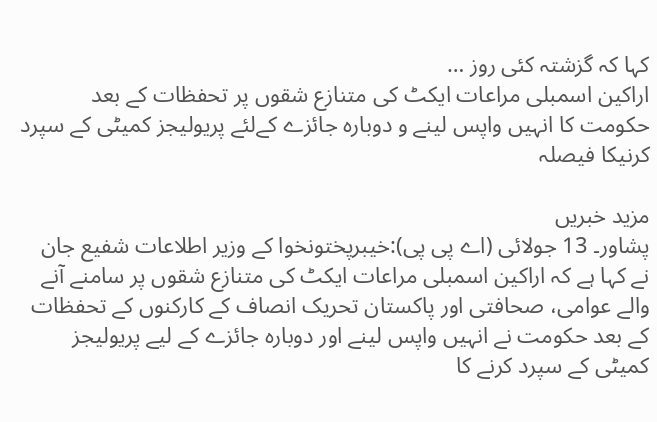کہا کہ گزشتہ کئی روز …
اراکین اسمبلی مراعات ایکٹ کی متنازع شقوں پر تحفظات کے بعد حکومت کا انہیں واپس لینے و دوبارہ جائزے کےلئے پریولیجز کمیٹی کے سپرد کرنیکا فیصلہ

مزید خبریں
پشاور۔ 13 جولائی (اے پی پی):خیبرپختونخوا کے وزیر اطلاعات شفیع جان نے کہا ہے کہ اراکین اسمبلی مراعات ایکٹ کی متنازع شقوں پر سامنے آنے والے عوامی، صحافتی اور پاکستان تحریک انصاف کے کارکنوں کے تحفظات کے بعد حکومت نے انہیں واپس لینے اور دوبارہ جائزے کے لیے پریولیجز کمیٹی کے سپرد کرنے کا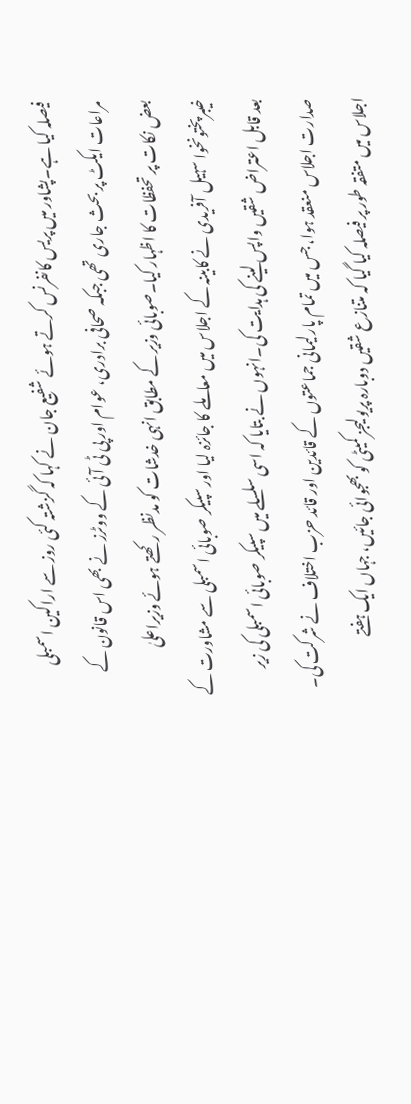فیصلہ کیا ہے۔پشاور میں پریس کانفرنس کرتے ہوئے شفیع جان نے کہا کہ گزشتہ کئی روز سے اراکین اسمبلی مراعات ایکٹ پر بحث جاری تھی جبکہ صحافی برادری، عوام اور پی ٹی آئی کے ووٹرز نے بھی اس قانون کے بعض نکات پر تحفظات کا اظہار کیا۔صوبائی وزیر کے مطابق انہی خدشات کو مدنظر رکھتے ہوئے وزیراعلیٰ خیبرپختونخوا سہیل آفریدی نے کابینہ کے اجلاس میں معاملے کا جائزہ لیا اور سپیکر صوبائی اسمبلی سے مشاورت کے بعد قابل اعتراض شقیں واپس لینے کی ہدایت کی۔انہوں نے بتایا کہ اسی سلسلے میں سپیکر صوبائی اسمبلی کی زیر صدارت اجلاس منعقد ہوا، جس میں تمام پارلیمانی جماعتوں کے قائدین اور قائد حزب اختلاف نے شرکت کی۔
اجلاس میں متفقہ طور پر فیصلہ کیا گیا کہ متنازع شقیں دوبارہ پریولیجز کمیٹی کو بھجوائی جائیں، جہاں ایک ہفتے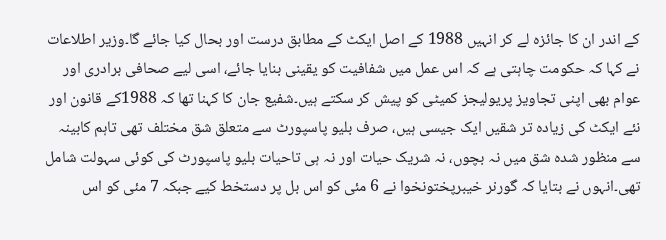کے اندر ان کا جائزہ لے کر انہیں 1988 کے اصل ایکٹ کے مطابق درست اور بحال کیا جائے گا۔وزیر اطلاعات نے کہا کہ حکومت چاہتی ہے کہ اس عمل میں شفافیت کو یقینی بنایا جائے، اسی لیے صحافی برادری اور عوام بھی اپنی تجاویز پریولیجز کمیٹی کو پیش کر سکتے ہیں۔شفیع جان کا کہنا تھا کہ 1988کے قانون اور نئے ایکٹ کی زیادہ تر شقیں ایک جیسی ہیں، صرف بلیو پاسپورٹ سے متعلق شق مختلف تھی تاہم کابینہ سے منظور شدہ شق میں نہ بچوں، نہ شریک حیات اور نہ ہی تاحیات بلیو پاسپورٹ کی کوئی سہولت شامل تھی۔انہوں نے بتایا کہ گورنر خیبرپختونخوا نے 6 مئی کو اس بل پر دستخط کیے جبکہ 7 مئی کو اس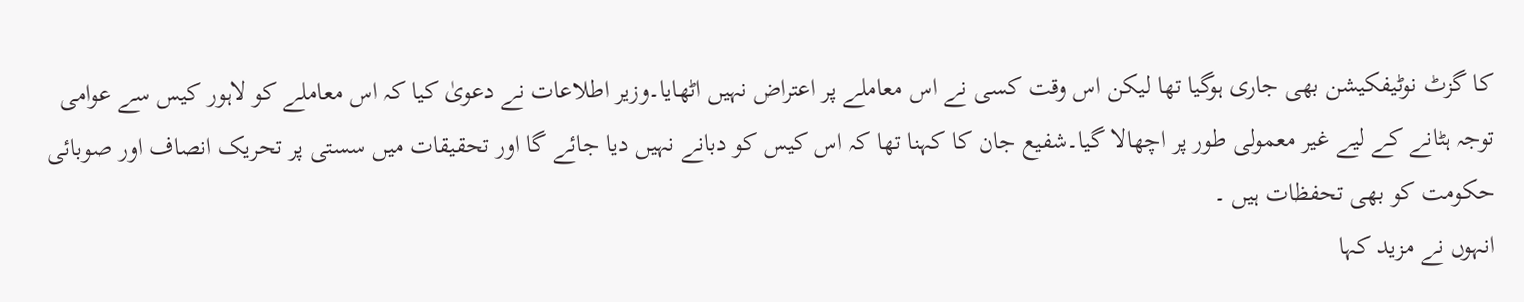کا گزٹ نوٹیفکیشن بھی جاری ہوگیا تھا لیکن اس وقت کسی نے اس معاملے پر اعتراض نہیں اٹھایا۔وزیر اطلاعات نے دعویٰ کیا کہ اس معاملے کو لاہور کیس سے عوامی توجہ ہٹانے کے لیے غیر معمولی طور پر اچھالا گیا۔شفیع جان کا کہنا تھا کہ اس کیس کو دبانے نہیں دیا جائے گا اور تحقیقات میں سستی پر تحریک انصاف اور صوبائی حکومت کو بھی تحفظات ہیں ۔
انہوں نے مزید کہا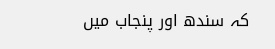کہ سندھ اور پنجاب میں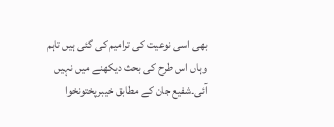بھی اسی نوعیت کی ترامیم کی گئی ہیں تاہم وہاں اس طرح کی بحث دیکھنے میں نہیں آئی۔شفیع جان کے مطابق خیبرپختونخوا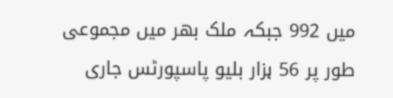میں 992 جبکہ ملک بھر میں مجموعی طور پر 56 ہزار بلیو پاسپورٹس جاری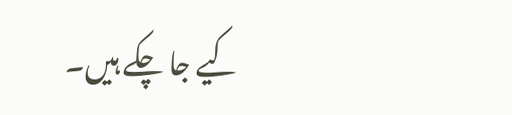کیے جا چکے ہیں۔